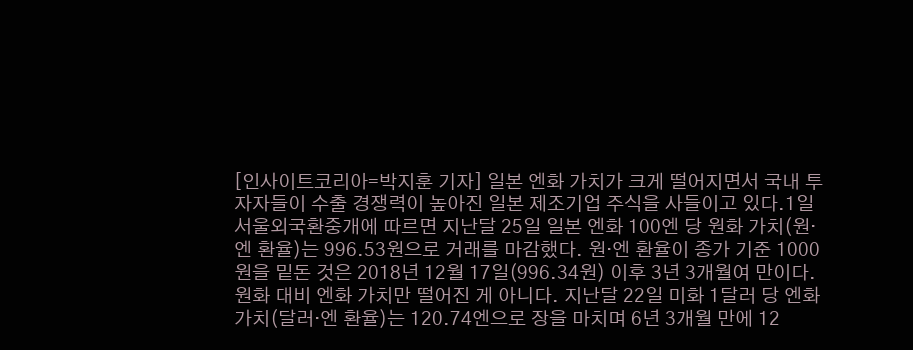[인사이트코리아=박지훈 기자] 일본 엔화 가치가 크게 떨어지면서 국내 투자자들이 수출 경쟁력이 높아진 일본 제조기업 주식을 사들이고 있다.1일 서울외국환중개에 따르면 지난달 25일 일본 엔화 100엔 당 원화 가치(원·엔 환율)는 996.53원으로 거래를 마감했다. 원·엔 환율이 종가 기준 1000원을 밑돈 것은 2018년 12월 17일(996.34원) 이후 3년 3개월여 만이다.원화 대비 엔화 가치만 떨어진 게 아니다. 지난달 22일 미화 1달러 당 엔화 가치(달러·엔 환율)는 120.74엔으로 장을 마치며 6년 3개월 만에 12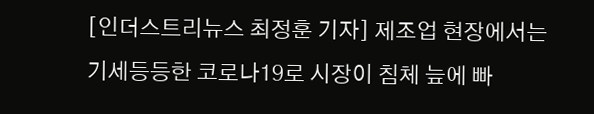[인더스트리뉴스 최정훈 기자] 제조업 현장에서는 기세등등한 코로나19로 시장이 침체 늪에 빠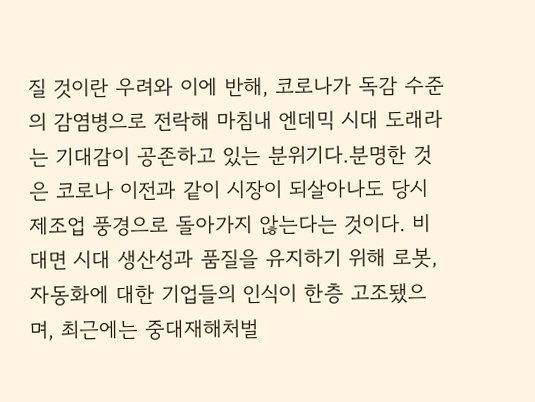질 것이란 우려와 이에 반해, 코로나가 독감 수준의 감염병으로 전락해 마침내 엔데믹 시대 도래라는 기대감이 공존하고 있는 분위기다.분명한 것은 코로나 이전과 같이 시장이 되살아나도 당시 제조업 풍경으로 돌아가지 않는다는 것이다. 비대면 시대 생산성과 품질을 유지하기 위해 로봇, 자동화에 대한 기업들의 인식이 한층 고조됐으며, 최근에는 중대재해처벌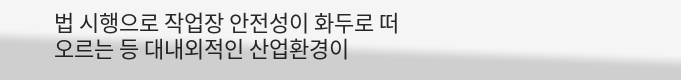법 시행으로 작업장 안전성이 화두로 떠오르는 등 대내외적인 산업환경이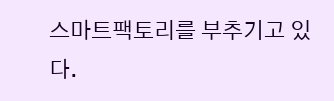스마트팩토리를 부추기고 있다.